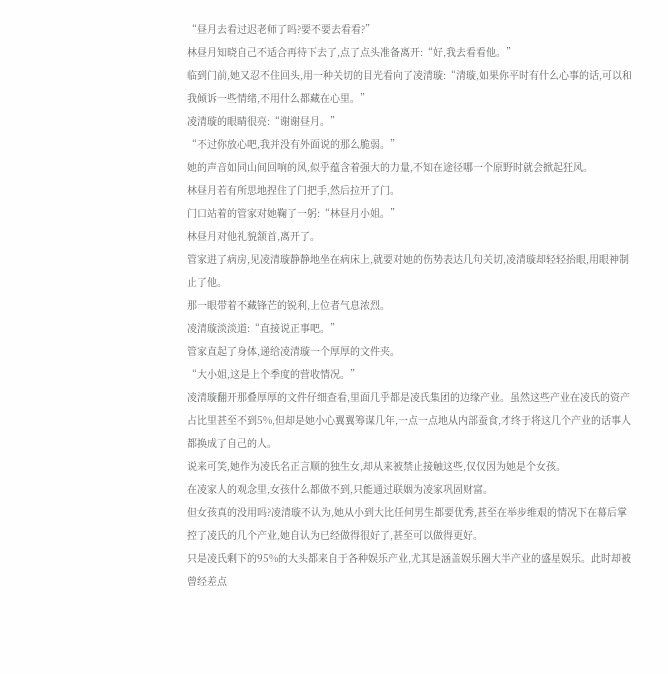“昼月去看过迟老师了吗?要不要去看看?”
林昼月知晓自己不适合再待下去了,点了点头准备离开:“好,我去看看他。”
临到门前,她又忍不住回头,用一种关切的目光看向了凌清璇:“清璇,如果你平时有什么心事的话,可以和我倾诉一些情绪,不用什么都藏在心里。”
凌清璇的眼睛很亮:“谢谢昼月。”
“不过你放心吧,我并没有外面说的那么脆弱。”
她的声音如同山间回响的风,似乎蕴含着强大的力量,不知在途径哪一个原野时就会掀起狂风。
林昼月若有所思地捏住了门把手,然后拉开了门。
门口站着的管家对她鞠了一躬:“林昼月小姐。”
林昼月对他礼貌颔首,离开了。
管家进了病房,见凌清璇静静地坐在病床上,就要对她的伤势表达几句关切,凌清璇却轻轻抬眼,用眼神制止了他。
那一眼带着不藏锋芒的锐利,上位者气息浓烈。
凌清璇淡淡道:“直接说正事吧。”
管家直起了身体,递给凌清璇一个厚厚的文件夹。
“大小姐,这是上个季度的营收情况。”
凌清璇翻开那叠厚厚的文件仔细查看,里面几乎都是凌氏集团的边缘产业。虽然这些产业在凌氏的资产占比里甚至不到5%,但却是她小心翼翼筹谋几年,一点一点地从内部蚕食,才终于将这几个产业的话事人都换成了自己的人。
说来可笑,她作为凌氏名正言顺的独生女,却从来被禁止接触这些,仅仅因为她是个女孩。
在凌家人的观念里,女孩什么都做不到,只能通过联姻为凌家巩固财富。
但女孩真的没用吗?凌清璇不认为,她从小到大比任何男生都要优秀,甚至在举步维艰的情况下在幕后掌控了凌氏的几个产业,她自认为已经做得很好了,甚至可以做得更好。
只是凌氏剩下的95%的大头都来自于各种娱乐产业,尤其是涵盖娱乐圈大半产业的盛星娱乐。此时却被曾经差点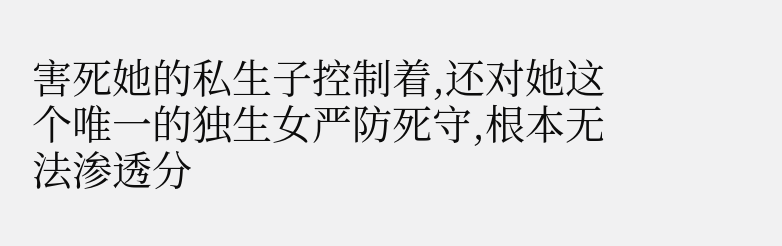害死她的私生子控制着,还对她这个唯一的独生女严防死守,根本无法渗透分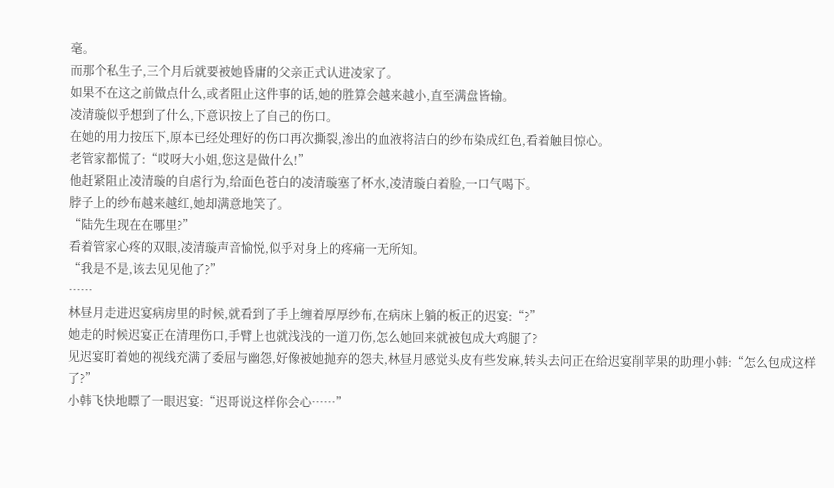毫。
而那个私生子,三个月后就要被她昏庸的父亲正式认进凌家了。
如果不在这之前做点什么,或者阻止这件事的话,她的胜算会越来越小,直至满盘皆输。
凌清璇似乎想到了什么,下意识按上了自己的伤口。
在她的用力按压下,原本已经处理好的伤口再次撕裂,渗出的血液将洁白的纱布染成红色,看着触目惊心。
老管家都慌了:“哎呀大小姐,您这是做什么!”
他赶紧阻止凌清璇的自虐行为,给面色苍白的凌清璇塞了杯水,凌清璇白着脸,一口气喝下。
脖子上的纱布越来越红,她却满意地笑了。
“陆先生现在在哪里?”
看着管家心疼的双眼,凌清璇声音愉悦,似乎对身上的疼痛一无所知。
“我是不是,该去见见他了?”
……
林昼月走进迟宴病房里的时候,就看到了手上缠着厚厚纱布,在病床上躺的板正的迟宴:“?”
她走的时候迟宴正在清理伤口,手臂上也就浅浅的一道刀伤,怎么她回来就被包成大鸡腿了?
见迟宴盯着她的视线充满了委屈与幽怨,好像被她抛弃的怨夫,林昼月感觉头皮有些发麻,转头去问正在给迟宴削苹果的助理小韩:“怎么包成这样了?”
小韩飞快地瞟了一眼迟宴:“迟哥说这样你会心……”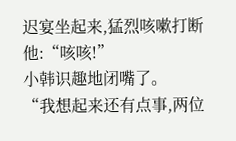迟宴坐起来,猛烈咳嗽打断他:“咳咳!”
小韩识趣地闭嘴了。
“我想起来还有点事,两位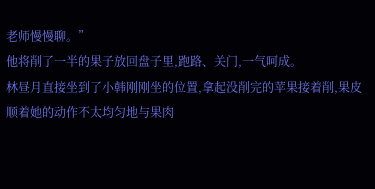老师慢慢聊。”
他将削了一半的果子放回盘子里,跑路、关门,一气呵成。
林昼月直接坐到了小韩刚刚坐的位置,拿起没削完的苹果接着削,果皮顺着她的动作不太均匀地与果肉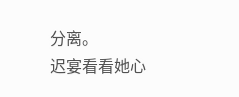分离。
迟宴看看她心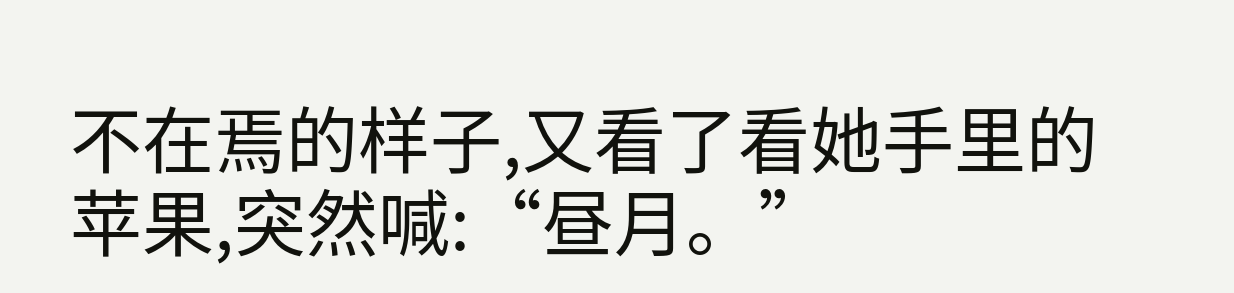不在焉的样子,又看了看她手里的苹果,突然喊:“昼月。”